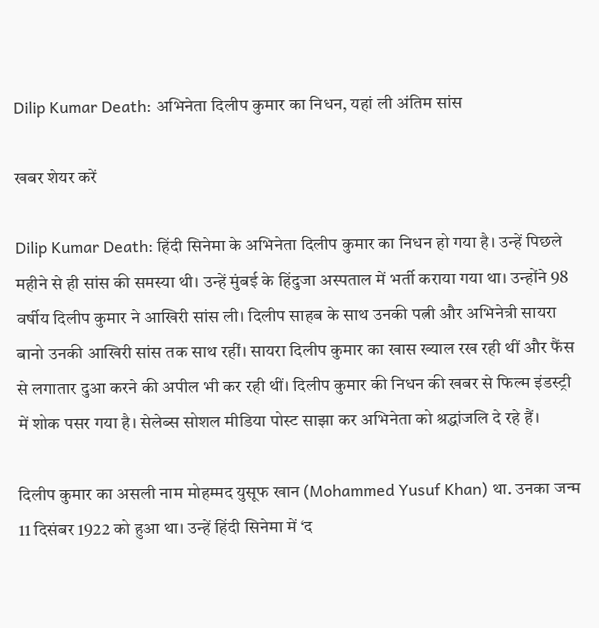Dilip Kumar Death: अभिनेता दिलीप कुमार का निधन, यहां ली अंतिम सांस

खबर शेयर करें

Dilip Kumar Death: हिंदी सिनेमा के अभिनेता दिलीप कुमार का निधन हो गया है। उन्हें पिछले महीने से ही सांस की समस्या थी। उन्हें मुंबई के हिंदुजा अस्पताल में भर्ती कराया गया था। उन्होंने 98 वर्षीय दिलीप कुमार ने आखिरी सांस ली। दिलीप साहब के साथ उनकी पत्नी और अभिनेत्री सायरा बानो उनकी आखिरी सांस तक साथ रहीं। सायरा दिलीप कुमार का खास ख्याल रख रही थीं और फैंस से लगातार दुआ करने की अपील भी कर रही थीं। दिलीप कुमार की निधन की खबर से फिल्म इंडस्ट्री में शोक पसर गया है। सेलेब्स सोशल मीडिया पोस्ट साझा कर अभिनेता को श्रद्धांजलि दे रहे हैं।

दिलीप कुमार का असली नाम मोहम्मद युसूफ खान (Mohammed Yusuf Khan) था. उनका जन्म 11 दिसंबर 1922 को हुआ था। उन्हें हिंदी सिनेमा में ‘द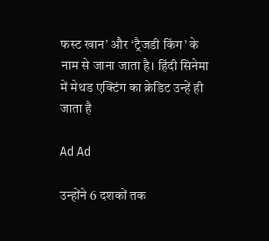फस्ट खान’ और ‘ट्रैजडी किंग’ के नाम से जाना जाता है। हिंदी सिनेमा में मेथड एक्टिंग का क्रेडिट उन्हें ही जाता है

Ad Ad

उन्होंने 6 दशकों तक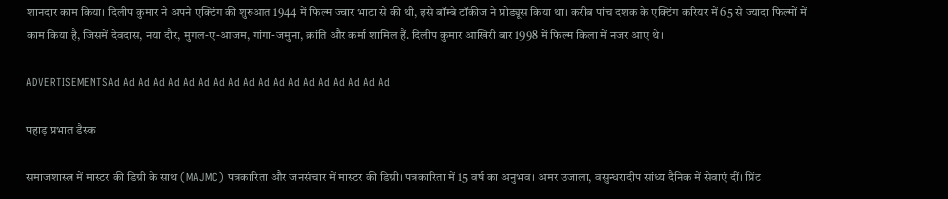शानदार काम किया। दिलीप कुमार ने अपने एक्टिंग की शुरुआत 1944 में फिल्म ज्वार भाटा से की थी, इसे बॉम्बे टॉकीज ने प्रोड्यूस किया था। करीब पांच दशक के एक्टिंग करियर में 65 से ज्यादा फिल्मों में काम किया है, जिसमें देवदास, नया दौर, मुगल-ए-आजम, गांगा-जमुना, क्रांति और कर्मा शामिल हैं. दिलीप कुमार आखिरी बार 1998 में फिल्म किला में नजर आए थे।

ADVERTISEMENTSAd Ad Ad Ad Ad Ad Ad Ad Ad Ad Ad Ad Ad Ad Ad Ad Ad Ad Ad

पहाड़ प्रभात डैस्क

समाजशास्त्र में मास्टर की डिग्री के साथ (MAJMC) पत्रकारिता और जनसंचार में मास्टर की डिग्री। पत्रकारिता में 15 वर्ष का अनुभव। अमर उजाला, वसुन्धरादीप सांध्य दैनिक में सेवाएं दीं। प्रिंट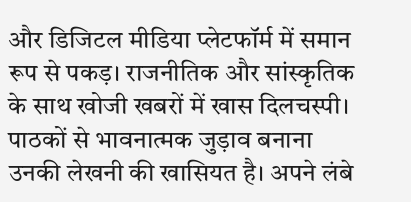और डिजिटल मीडिया प्लेटफॉर्म में समान रूप से पकड़। राजनीतिक और सांस्कृतिक के साथ खोजी खबरों में खास दिलचस्‍पी। पाठकों से भावनात्मक जुड़ाव बनाना उनकी लेखनी की खासियत है। अपने लंबे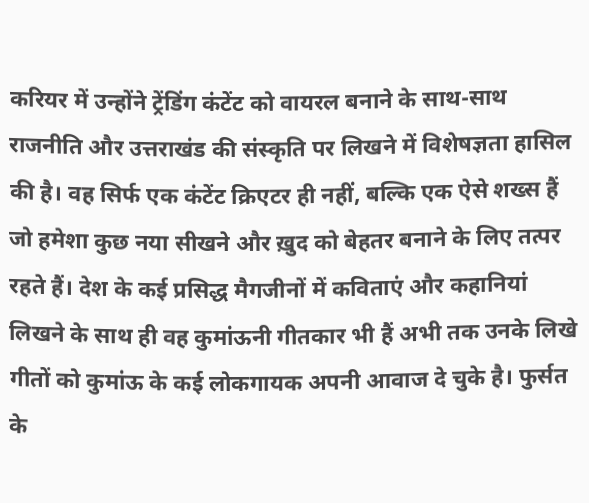करियर में उन्होंने ट्रेंडिंग कंटेंट को वायरल बनाने के साथ-साथ राजनीति और उत्तराखंड की संस्कृति पर लिखने में विशेषज्ञता हासिल की है। वह सिर्फ एक कंटेंट क्रिएटर ही नहीं, बल्कि एक ऐसे शख्स हैं जो हमेशा कुछ नया सीखने और ख़ुद को बेहतर बनाने के लिए तत्पर रहते हैं। देश के कई प्रसिद्ध मैगजीनों में कविताएं और कहानियां लिखने के साथ ही वह कुमांऊनी गीतकार भी हैं अभी तक उनके लिखे गीतों को कुमांऊ के कई लोकगायक अपनी आवाज दे चुके है। फुर्सत के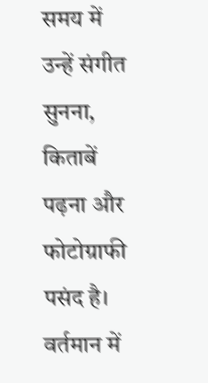समय में उन्हें संगीत सुनना, किताबें पढ़ना और फोटोग्राफी पसंद है। वर्तमान में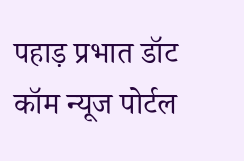पहाड़ प्रभात डॉट कॉम न्यूज पोर्टल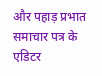और पहाड़ प्रभात समाचार पत्र के एडिटर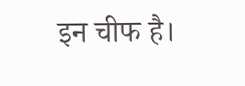इन चीफ है।